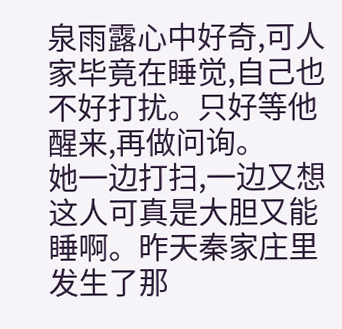泉雨露心中好奇,可人家毕竟在睡觉,自己也不好打扰。只好等他醒来,再做问询。
她一边打扫,一边又想这人可真是大胆又能睡啊。昨天秦家庄里发生了那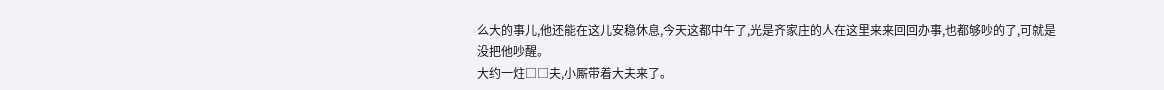么大的事儿,他还能在这儿安稳休息,今天这都中午了,光是齐家庄的人在这里来来回回办事,也都够吵的了,可就是没把他吵醒。
大约一炷□□夫,小厮带着大夫来了。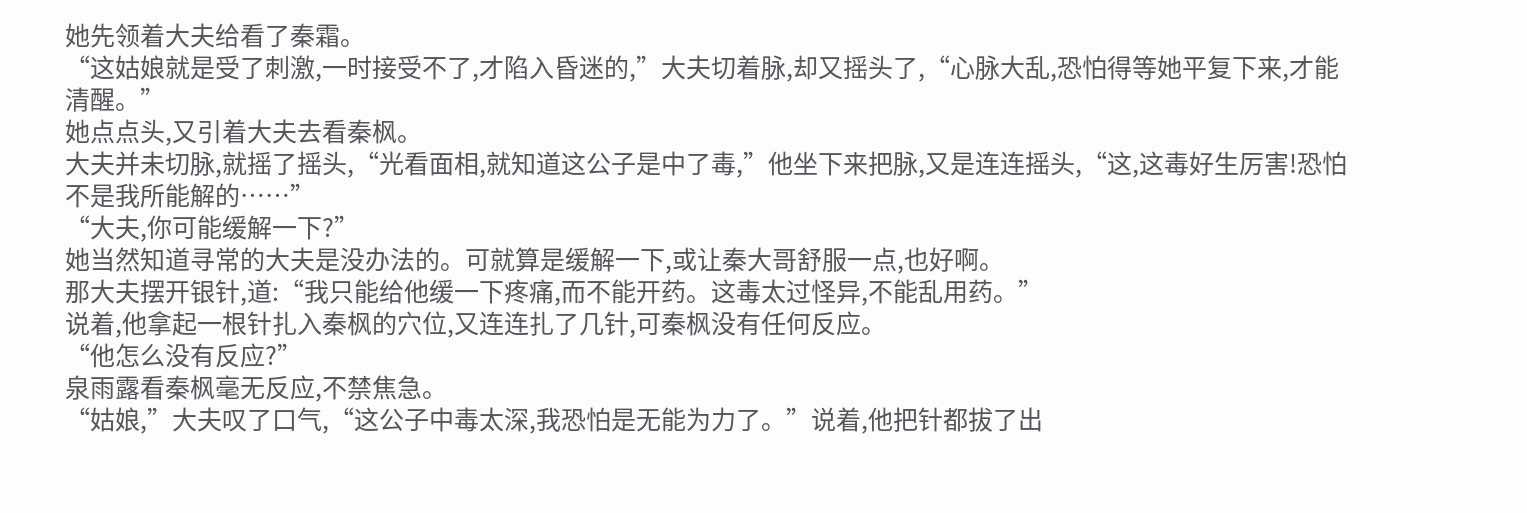她先领着大夫给看了秦霜。
“这姑娘就是受了刺激,一时接受不了,才陷入昏迷的,”大夫切着脉,却又摇头了,“心脉大乱,恐怕得等她平复下来,才能清醒。”
她点点头,又引着大夫去看秦枫。
大夫并未切脉,就摇了摇头,“光看面相,就知道这公子是中了毒,”他坐下来把脉,又是连连摇头,“这,这毒好生厉害!恐怕不是我所能解的……”
“大夫,你可能缓解一下?”
她当然知道寻常的大夫是没办法的。可就算是缓解一下,或让秦大哥舒服一点,也好啊。
那大夫摆开银针,道:“我只能给他缓一下疼痛,而不能开药。这毒太过怪异,不能乱用药。”
说着,他拿起一根针扎入秦枫的穴位,又连连扎了几针,可秦枫没有任何反应。
“他怎么没有反应?”
泉雨露看秦枫毫无反应,不禁焦急。
“姑娘,”大夫叹了口气,“这公子中毒太深,我恐怕是无能为力了。”说着,他把针都拔了出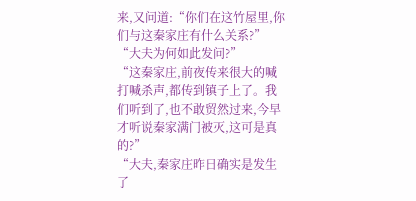来,又问道:“你们在这竹屋里,你们与这秦家庄有什么关系?”
“大夫为何如此发问?”
“这秦家庄,前夜传来很大的喊打喊杀声,都传到镇子上了。我们听到了,也不敢贸然过来,今早才听说秦家满门被灭,这可是真的?”
“大夫,秦家庄昨日确实是发生了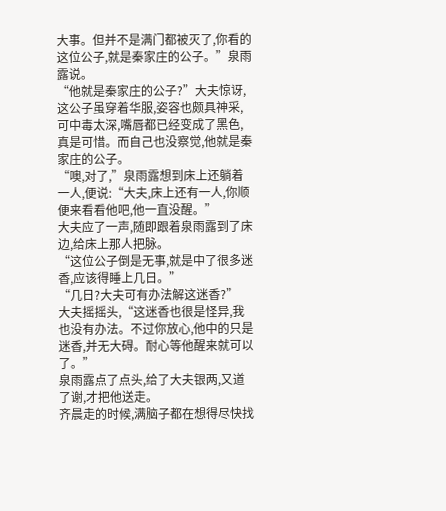大事。但并不是满门都被灭了,你看的这位公子,就是秦家庄的公子。”泉雨露说。
“他就是秦家庄的公子?”大夫惊讶,这公子虽穿着华服,姿容也颇具神采,可中毒太深,嘴唇都已经变成了黑色,真是可惜。而自己也没察觉,他就是秦家庄的公子。
“噢,对了,”泉雨露想到床上还躺着一人,便说:“大夫,床上还有一人,你顺便来看看他吧,他一直没醒。”
大夫应了一声,随即跟着泉雨露到了床边,给床上那人把脉。
“这位公子倒是无事,就是中了很多迷香,应该得睡上几日。”
“几日?大夫可有办法解这迷香?”
大夫摇摇头,“这迷香也很是怪异,我也没有办法。不过你放心,他中的只是迷香,并无大碍。耐心等他醒来就可以了。”
泉雨露点了点头,给了大夫银两,又道了谢,才把他送走。
齐晨走的时候,满脑子都在想得尽快找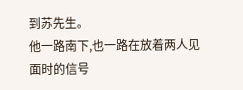到苏先生。
他一路南下,也一路在放着两人见面时的信号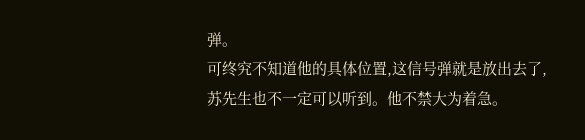弹。
可终究不知道他的具体位置,这信号弹就是放出去了,苏先生也不一定可以听到。他不禁大为着急。